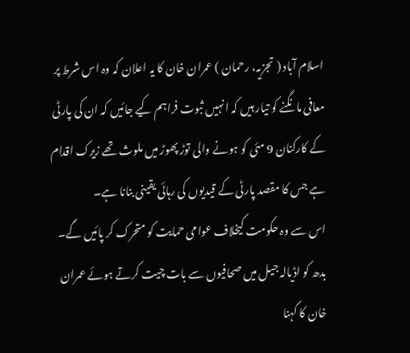اسلام آباد ( تجزیہ، رحمان ) عمران خان کا یہ اعلان کہ وہ اس شرط پر معافی مانگنے کو تیار ہیں کہ انہیں ثبوت فراہم کیے جائیں کہ ان کی پارٹی کے کارکنان 9 مئی کو ہونے والی توڑ پھوڑ میں ملوث تھے زیرک اقدام ہے جس کا مقصد پارٹی کے قیدیوں کی رہائی یقینی بنانا ہے۔
اس سے وہ حکومت کیخلاف عوامی حمایت کو متحرک کر پائیں گے۔ بدھ کو اڈیالہ جیل میں صحافیوں سے بات چیت کرتے ہوئے عمران خان کا کہنا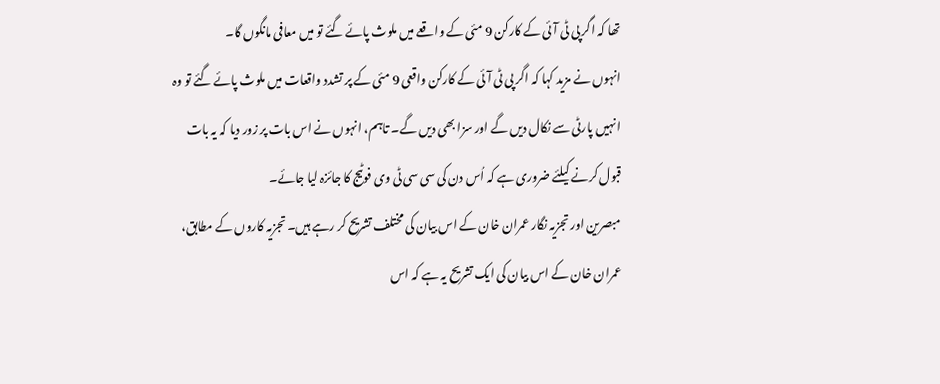تھا کہ اگر پی ٹی آئی کے کارکن 9 مئی کے واقعے میں ملوث پائے گئے تو میں معافی مانگوں گا۔
انہوں نے مزید کہا کہ اگر پی ٹی آئی کے کارکن واقعی 9 مئی کے پر تشدد واقعات میں ملوث پائے گئے تو وہ انہیں پارٹی سے نکال دیں گے اور سزا بھی دیں گے۔ تاہم، انہوں نے اس بات پر زور دیا کہ یہ بات قبول کرنے کیلئے ضروری ہے کہ اُس دن کی سی سی ٹی وی فوٹیج کا جائزہ لیا جائے۔
مبصرین اور تجزیہ نگار عمران خان کے اس بیان کی مختلف تشریح کر رہے ہیں۔ تجزیہ کاروں کے مطابق، عمران خان کے اس بیان کی ایک تشریح یہ ہے کہ اس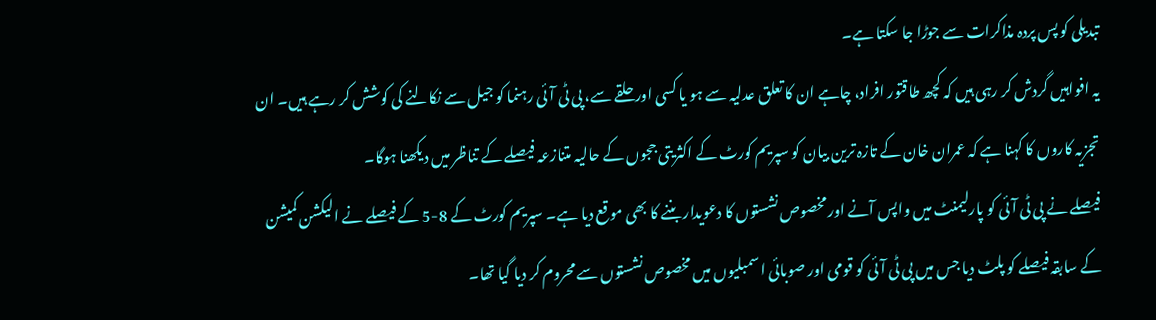تبدیلی کو پس پردہ مذاکرات سے جوڑا جا سکتا ہے۔
یہ افواہیں گردش کر رہی ہیں کہ کچھ طاقتور افراد، چاہے ان کا تعلق عدلیہ سے ہو یا کسی اور حلقے سے، پی ٹی آئی رہنما کو جیل سے نکالنے کی کوشش کر رہے ہیں۔ ان تجزیہ کاروں کا کہنا ہے کہ عمران خان کے تازہ ترین بیان کو سپریم کورٹ کے اکثریتی ججوں کے حالیہ متنازعہ فیصلے کے تناظر میں دیکھنا ہوگا۔
فیصلے نے پی ٹی آئی کو پارلیمنٹ میں واپس آنے اور مخصوص نشستوں کا دعویدار بننے کا بھی موقع دیا ہے۔ سپریم کورٹ کے 8-5 کے فیصلے نے الیکشن کمیشن کے سابقہ فیصلے کو پلٹ دیا جس میں پی ٹی آئی کو قومی اور صوبائی اسمبلیوں میں مخصوص نشستوں سے محروم کر دیا گیا تھا۔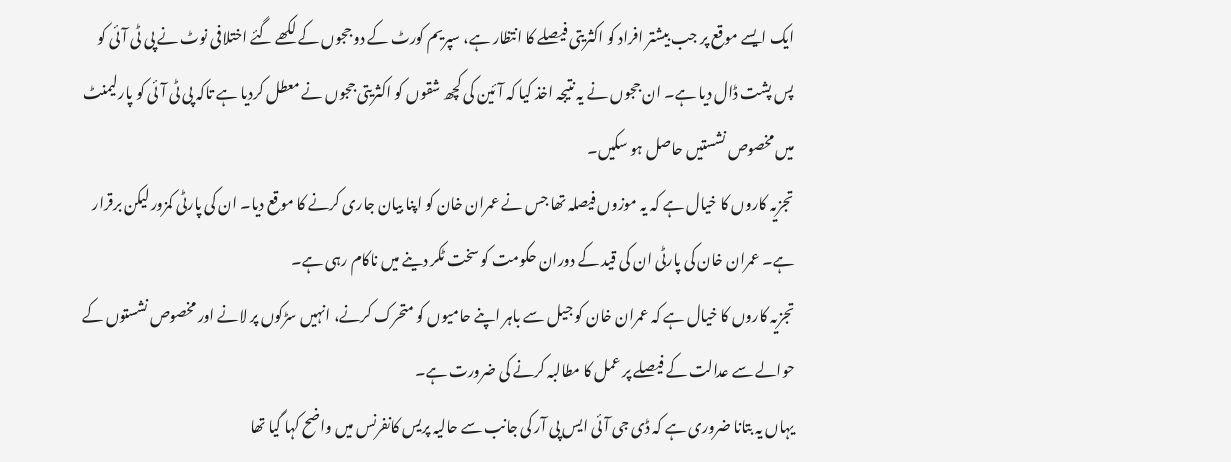ایک ایسے موقع پر جب بیشتر افراد کو اکثریتی فیصلے کا انتظار ہے، سپریم کورٹ کے دو ججوں کے لکھے گئے اختلافی نوٹ نے پی ٹی آئی کو پس پشت ڈال دیا ہے۔ ان ججوں نے یہ نتیجہ اخذ کیا کہ آئین کی کچھ شقوں کو اکثریتی ججوں نے معطل کردیا ہے تاکہ پی ٹی آئی کو پارلیمنٹ میں مخصوص نشستیں حاصل ہو سکیں۔
تجزیہ کاروں کا خیال ہے کہ یہ موزوں فیصلہ تھا جس نے عمران خان کو اپنا بیان جاری کرنے کا موقع دیا۔ ان کی پارٹی کمزور لیکن برقرار ہے۔ عمران خان کی پارٹی ان کی قید کے دوران حکومت کو سخت ٹکر دینے میں ناکام رہی ہے۔
تجزیہ کاروں کا خیال ہے کہ عمران خان کو جیل سے باہر اپنے حامیوں کو متحرک کرنے، انہیں سڑکوں پر لانے اور مخصوص نشستوں کے حوالے سے عدالت کے فیصلے پر عمل کا مطالبہ کرنے کی ضرورت ہے۔
یہاں یہ بتانا ضروری ہے کہ ڈی جی آئی ایس پی آر کی جانب سے حالیہ پریس کانفرنس میں واضح کہا گیا تھا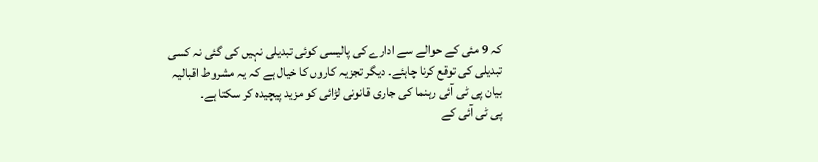کہ 9 مئی کے حوالے سے ادارے کی پالیسی کوئی تبدیلی نہیں کی گئی نہ کسی تبدیلی کی توقع کرنا چاہئے۔ دیگر تجزیہ کاروں کا خیال ہے کہ یہ مشروط اقبالیہ بیان پی ٹی آئی رہنما کی جاری قانونی لڑائی کو مزید پیچیدہ کر سکتا ہے۔
پی ٹی آئی کے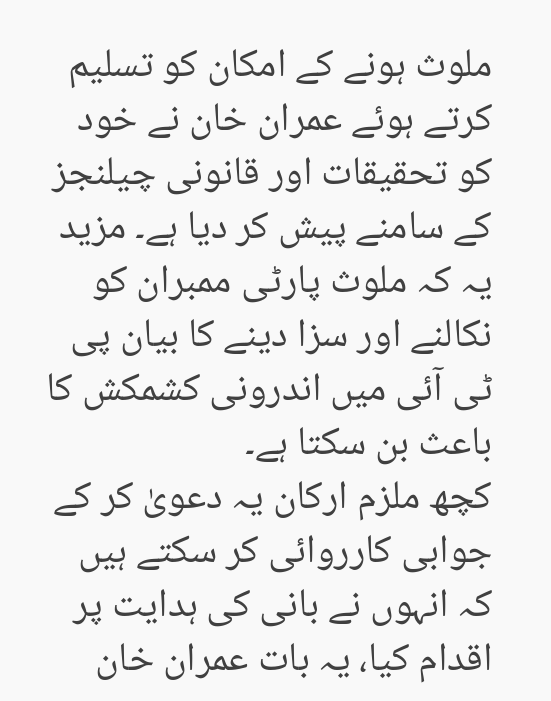ملوث ہونے کے امکان کو تسلیم کرتے ہوئے عمران خان نے خود کو تحقیقات اور قانونی چیلنجز کے سامنے پیش کر دیا ہے۔ مزید یہ کہ ملوث پارٹی ممبران کو نکالنے اور سزا دینے کا بیان پی ٹی آئی میں اندرونی کشمکش کا باعث بن سکتا ہے۔
کچھ ملزم ارکان یہ دعویٰ کر کے جوابی کارروائی کر سکتے ہیں کہ انہوں نے بانی کی ہدایت پر اقدام کیا، یہ بات عمران خان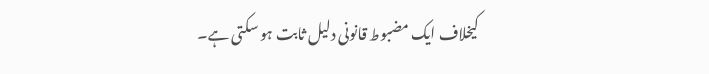کیخلاف ایک مضبوط قانونی دلیل ثابت ہو سکتی ہے۔